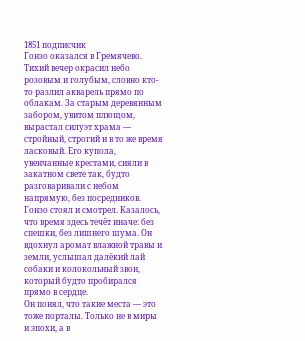1851 подписчик
Гонзо оказался в Гремячево. Тихий вечер окрасил небо розовым и голубым, словно кто-то разлил акварель прямо по облакам. За старым деревянным забором, увитом плющом, вырастал силуэт храма — стройный, строгий и в то же время ласковый. Его купола, увенчанные крестами, сияли в закатном свете так, будто разговаривали с небом напрямую, без посредников.
Гонзо стоял и смотрел. Казалось, что время здесь течёт иначе: без спешки, без лишнего шума. Он вдохнул аромат влажной травы и земли, услышал далёкий лай собаки и колокольный звон, который будто пробирался прямо в сердце.
Он понял, что такие места — это тоже порталы. Только не в миры и эпохи, а в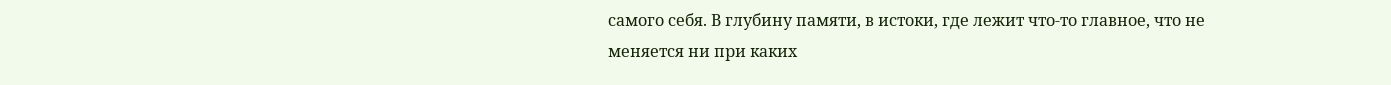самого себя. В глубину памяти, в истоки, где лежит что-то главное, что не меняется ни при каких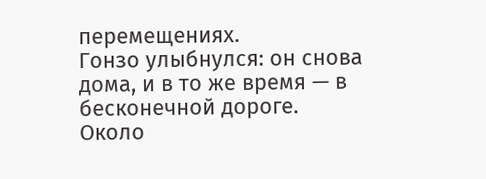перемещениях.
Гонзо улыбнулся: он снова дома, и в то же время — в бесконечной дороге.
Около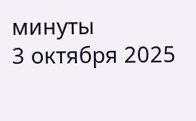минуты
3 октября 2025